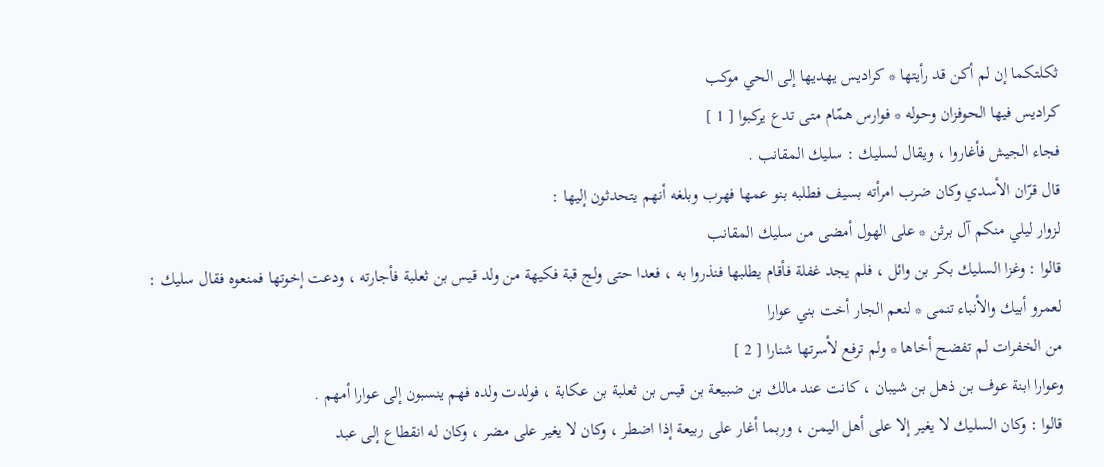ثكلتكما إن لم أكن قد رأيتها * كراديس يهديها إلى الحي موكب
كراديس فيها الحوفزان وحوله * فوارس همّام متى تدع يركبوا [ 1 ]
فجاء الجيش فأغاروا ، ويقال لسليك : سليك المقانب .
قال قرّان الأسدي وكان ضرب امرأته بسيف فطلبه بنو عمها فهرب وبلغه أنهم يتحدثون إليها :
لزوار ليلي منكم آل برثن * على الهول أمضى من سليك المقانب
قالوا : وغزا السليك بكر بن وائل ، فلم يجد غفلة فأقام يطلبها فنذروا به ، فعدا حتى ولج قبة فكيهة من ولد قيس بن ثعلبة فأجارته ، ودعت إخوتها فمنعوه فقال سليك :
لعمرو أبيك والأنباء تنمى * لنعم الجار أخت بني عوارا
من الخفرات لم تفضح أخاها * ولم ترفع لأسرتها شنارا [ 2 ]
وعوارا ابنة عوف بن ذهل بن شيبان ، كانت عند مالك بن ضبيعة بن قيس بن ثعلبة بن عكابة ، فولدت ولده فهم ينسبون إلى عوارا أمهم .
قالوا : وكان السليك لا يغير إلا على أهل اليمن ، وربما أغار على ربيعة إذا اضطر ، وكان لا يغير على مضر ، وكان له انقطاع إلى عبد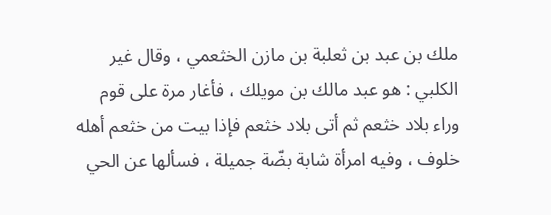ملك بن عبد بن ثعلبة بن مازن الخثعمي ، وقال غير الكلبي : هو عبد مالك بن مويلك ، فأغار مرة على قوم وراء بلاد خثعم ثم أتى بلاد خثعم فإذا بيت من خثعم أهله خلوف ، وفيه امرأة شابة بضّة جميلة ، فسألها عن الحي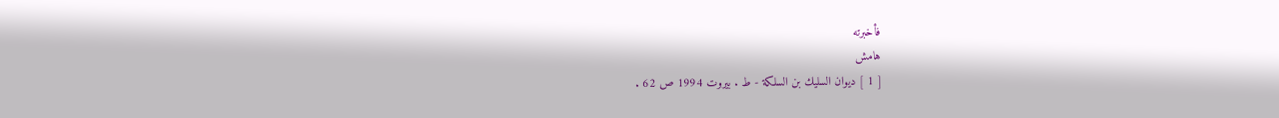فأخبرته
هامش
[ 1 ] ديوان السليك بن السلكة - ط . بيروت 1994 ص 62 .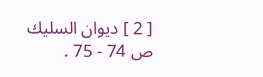[ 2 ] ديوان السليك ص 74 - 75 .